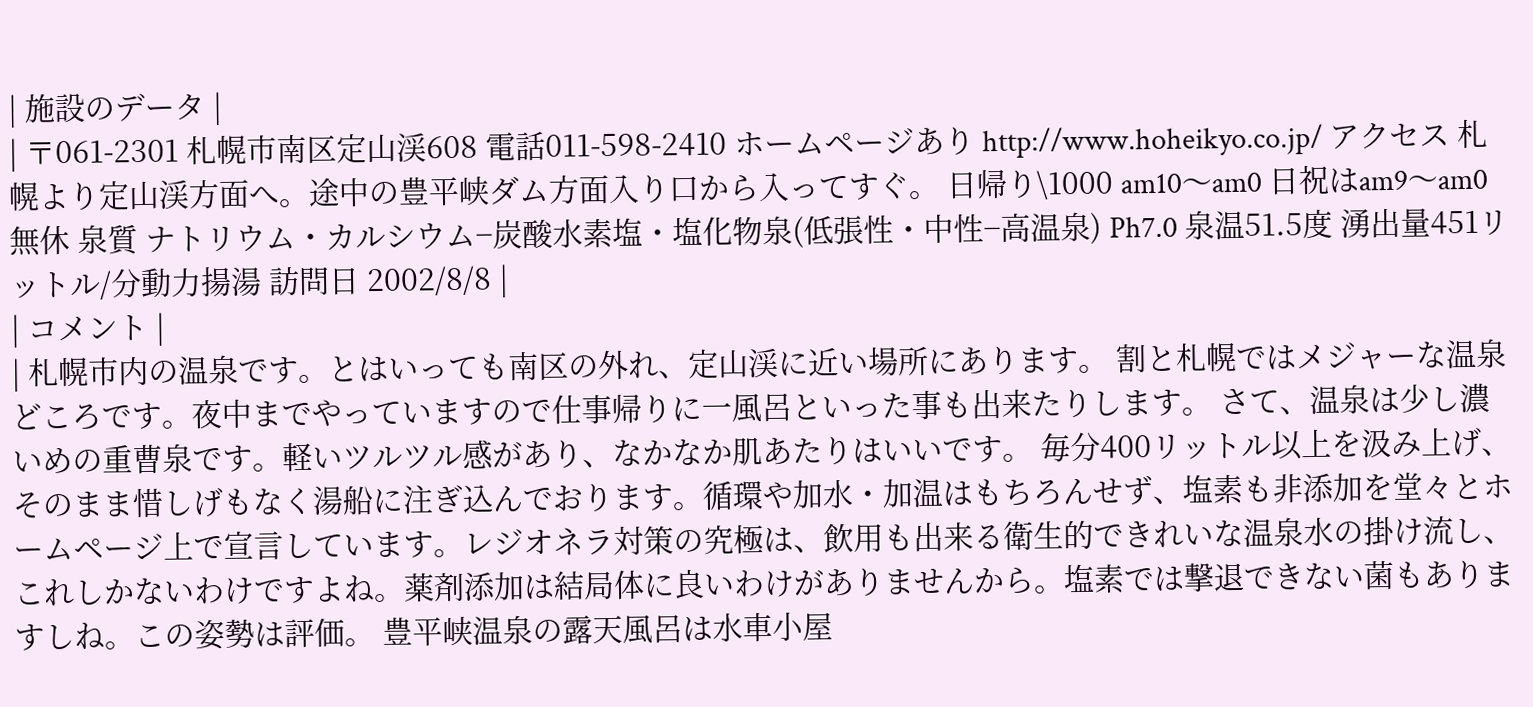| 施設のデータ |
| 〒061-2301 札幌市南区定山渓608 電話011-598-2410 ホームページあり http://www.hoheikyo.co.jp/ アクセス 札幌より定山渓方面へ。途中の豊平峡ダム方面入り口から入ってすぐ。 日帰り\1000 am10〜am0 日祝はam9〜am0 無休 泉質 ナトリウム・カルシウム−炭酸水素塩・塩化物泉(低張性・中性−高温泉) Ph7.0 泉温51.5度 湧出量451リットル/分動力揚湯 訪問日 2002/8/8 |
| コメント |
| 札幌市内の温泉です。とはいっても南区の外れ、定山渓に近い場所にあります。 割と札幌ではメジャーな温泉どころです。夜中までやっていますので仕事帰りに一風呂といった事も出来たりします。 さて、温泉は少し濃いめの重曹泉です。軽いツルツル感があり、なかなか肌あたりはいいです。 毎分400リットル以上を汲み上げ、そのまま惜しげもなく湯船に注ぎ込んでおります。循環や加水・加温はもちろんせず、塩素も非添加を堂々とホームページ上で宣言しています。レジオネラ対策の究極は、飲用も出来る衛生的できれいな温泉水の掛け流し、これしかないわけですよね。薬剤添加は結局体に良いわけがありませんから。塩素では撃退できない菌もありますしね。この姿勢は評価。 豊平峡温泉の露天風呂は水車小屋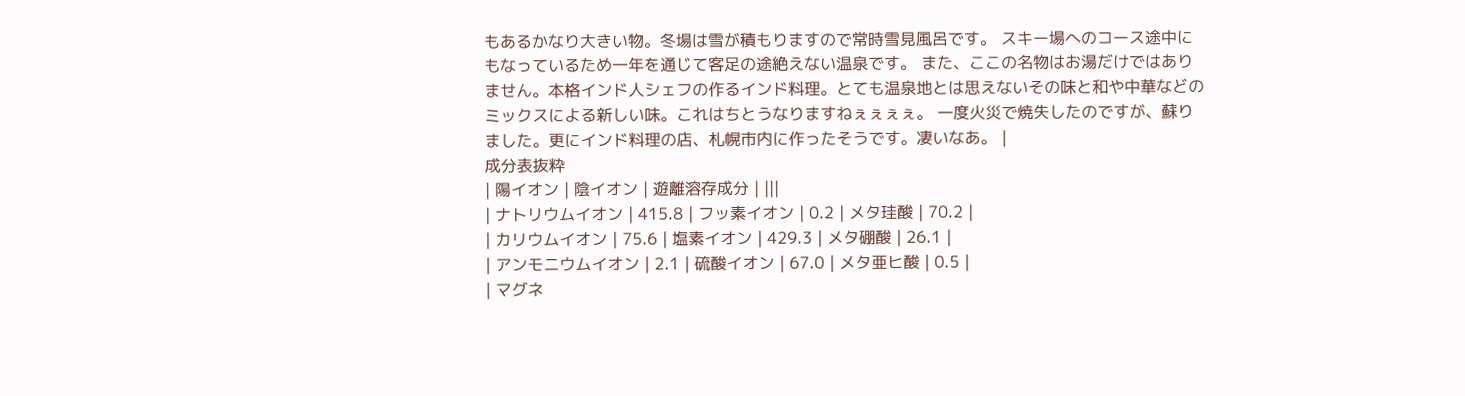もあるかなり大きい物。冬場は雪が積もりますので常時雪見風呂です。 スキー場へのコース途中にもなっているため一年を通じて客足の途絶えない温泉です。 また、ここの名物はお湯だけではありません。本格インド人シェフの作るインド料理。とても温泉地とは思えないその味と和や中華などのミックスによる新しい味。これはちとうなりますねぇぇぇぇ。 一度火災で焼失したのですが、蘇りました。更にインド料理の店、札幌市内に作ったそうです。凄いなあ。 |
成分表抜粋
| 陽イオン | 陰イオン | 遊離溶存成分 | |||
| ナトリウムイオン | 415.8 | フッ素イオン | 0.2 | メタ珪酸 | 70.2 |
| カリウムイオン | 75.6 | 塩素イオン | 429.3 | メタ硼酸 | 26.1 |
| アンモニウムイオン | 2.1 | 硫酸イオン | 67.0 | メタ亜ヒ酸 | 0.5 |
| マグネ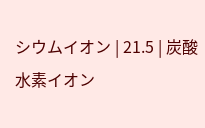シウムイオン | 21.5 | 炭酸水素イオン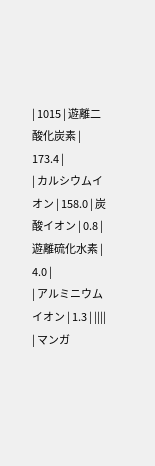| 1015 | 遊離二酸化炭素 | 173.4 |
| カルシウムイオン | 158.0 | 炭酸イオン | 0.8 | 遊離硫化水素 | 4.0 |
| アルミニウムイオン | 1.3 | ||||
| マンガ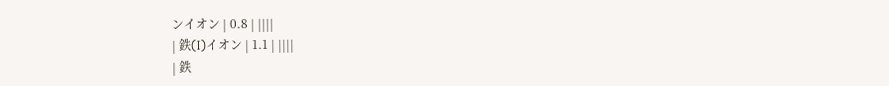ンイオン | 0.8 | ||||
| 鉄(I)イオン | 1.1 | ||||
| 鉄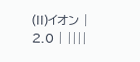(II)イオン | 2.0 | ||||